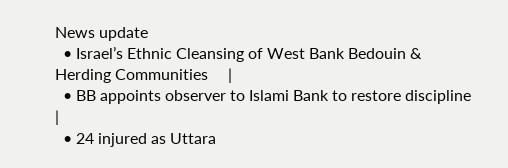News update
  • Israel’s Ethnic Cleansing of West Bank Bedouin & Herding Communities     |
  • BB appoints observer to Islami Bank to restore discipline     |
  • 24 injured as Uttara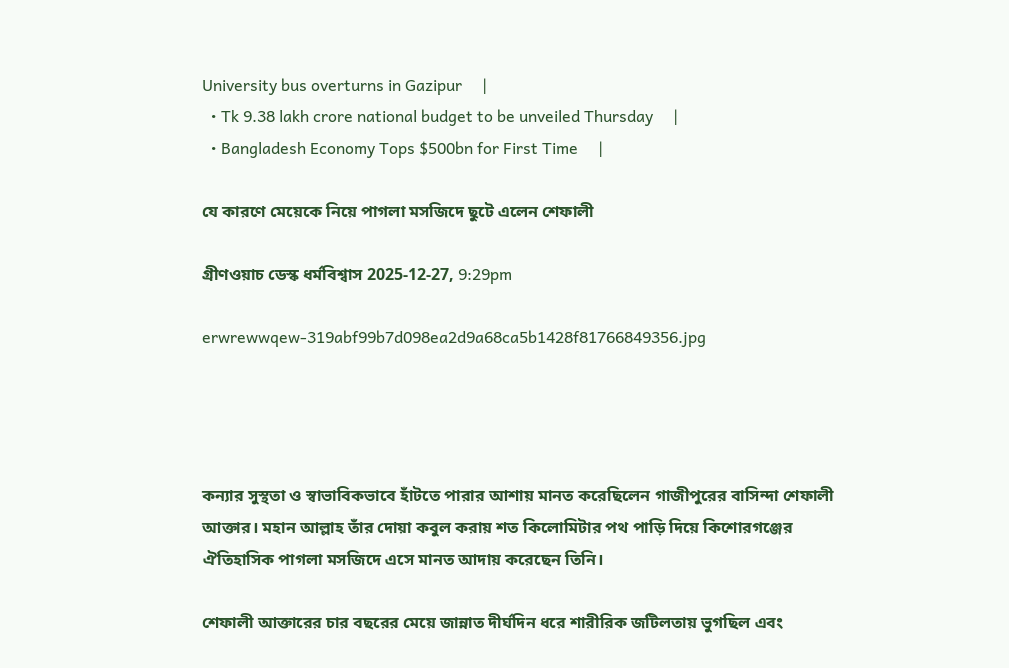University bus overturns in Gazipur     |
  • Tk 9.38 lakh crore national budget to be unveiled Thursday     |
  • Bangladesh Economy Tops $500bn for First Time     |

যে কারণে মেয়েকে নিয়ে পাগলা মসজিদে ছুটে এলেন শেফালী

গ্রীণওয়াচ ডেস্ক ধর্মবিশ্বাস 2025-12-27, 9:29pm

erwrewwqew-319abf99b7d098ea2d9a68ca5b1428f81766849356.jpg




কন্যার সুস্থতা ও স্বাভাবিকভাবে হাঁটতে পারার আশায় মানত করেছিলেন গাজীপুরের বাসিন্দা শেফালী আক্তার। মহান আল্লাহ তাঁর দোয়া কবুল করায় শত কিলোমিটার পথ পাড়ি দিয়ে কিশোরগঞ্জের ঐতিহাসিক পাগলা মসজিদে এসে মানত আদায় করেছেন তিনি।

শেফালী আক্তারের চার বছরের মেয়ে জান্নাত দীর্ঘদিন ধরে শারীরিক জটিলতায় ভুগছিল এবং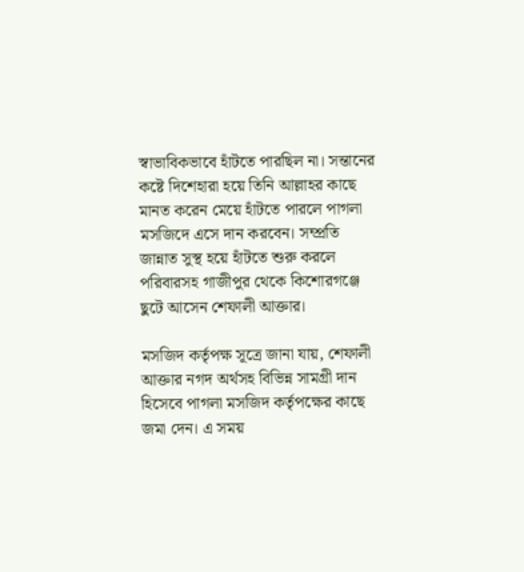স্বাভাবিকভাবে হাঁটতে পারছিল না। সন্তানের কষ্টে দিশেহারা হয়ে তিনি আল্লাহর কাছে মানত করেন মেয়ে হাঁটতে পারলে পাগলা মসজিদে এসে দান করবেন। সম্প্রতি জান্নাত সুস্থ হয়ে হাঁটতে শুরু করলে পরিবারসহ গাজীপুর থেকে কিশোরগঞ্জে ছুটে আসেন শেফালী আক্তার।

মসজিদ কর্তৃপক্ষ সূত্রে জানা যায়, শেফালী আক্তার নগদ অর্থসহ বিভিন্ন সামগ্রী দান হিসেবে পাগলা মসজিদ কর্তৃপক্ষের কাছে জমা দেন। এ সময়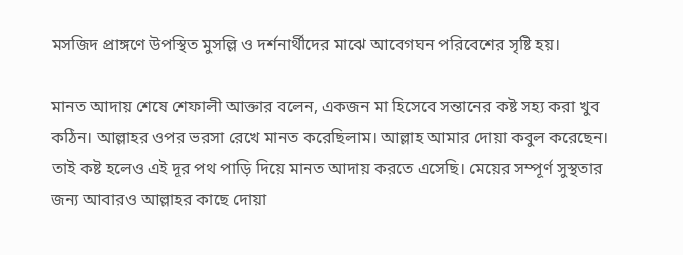মসজিদ প্রাঙ্গণে উপস্থিত মুসল্লি ও দর্শনার্থীদের মাঝে আবেগঘন পরিবেশের সৃষ্টি হয়।

মানত আদায় শেষে শেফালী আক্তার বলেন, একজন মা হিসেবে সন্তানের কষ্ট সহ্য করা খুব কঠিন। আল্লাহর ওপর ভরসা রেখে মানত করেছিলাম। আল্লাহ আমার দোয়া কবুল করেছেন। তাই কষ্ট হলেও এই দূর পথ পাড়ি দিয়ে মানত আদায় করতে এসেছি। মেয়ের সম্পূর্ণ সুস্থতার জন্য আবারও আল্লাহর কাছে দোয়া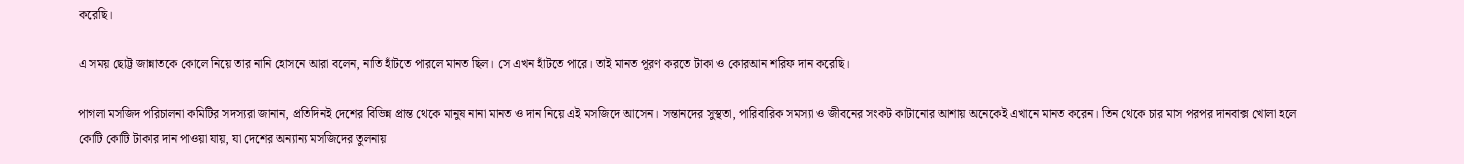করেছি।

এ সময় ছোট্ট জান্নাতকে কোলে নিয়ে তার নানি হোসনে আরা বলেন, নাতি হাঁটতে পারলে মানত ছিল। সে এখন হাঁটতে পারে। তাই মানত পূরণ করতে টাকা ও কোরআন শরিফ দান করেছি।

পাগলা মসজিদ পরিচালনা কমিটির সদস্যরা জানান, প্রতিদিনই দেশের বিভিন্ন প্রান্ত থেকে মানুষ নানা মানত ও দান নিয়ে এই মসজিদে আসেন। সন্তানদের সুস্থতা, পারিবারিক সমস্যা ও জীবনের সংকট কাটানোর আশায় অনেকেই এখানে মানত করেন। তিন থেকে চার মাস পরপর দানবাক্স খোলা হলে কোটি কোটি টাকার দান পাওয়া যায়, যা দেশের অন্যান্য মসজিদের তুলনায়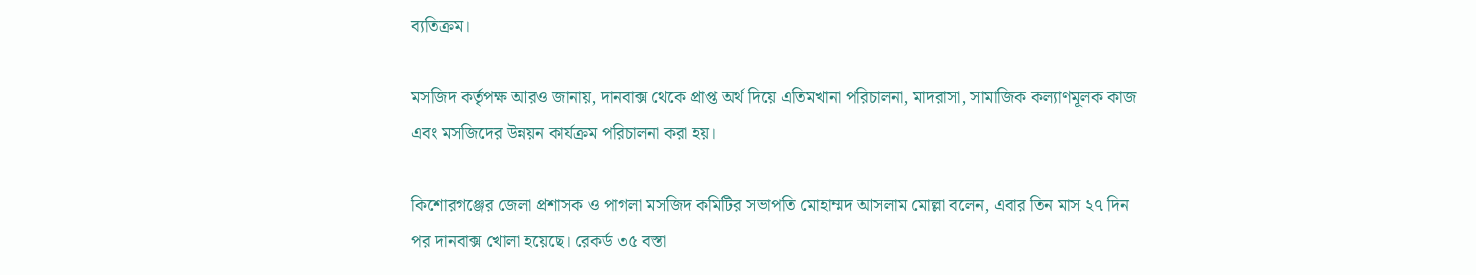ব্যতিক্রম।

মসজিদ কর্তৃপক্ষ আরও জানায়, দানবাক্স থেকে প্রাপ্ত অর্থ দিয়ে এতিমখানা পরিচালনা, মাদরাসা, সামাজিক কল্যাণমূলক কাজ এবং মসজিদের উন্নয়ন কার্যক্রম পরিচালনা করা হয়।

কিশোরগঞ্জের জেলা প্রশাসক ও পাগলা মসজিদ কমিটির সভাপতি মোহাম্মদ আসলাম মোল্লা বলেন, এবার তিন মাস ২৭ দিন পর দানবাক্স খোলা হয়েছে। রেকর্ড ৩৫ বস্তা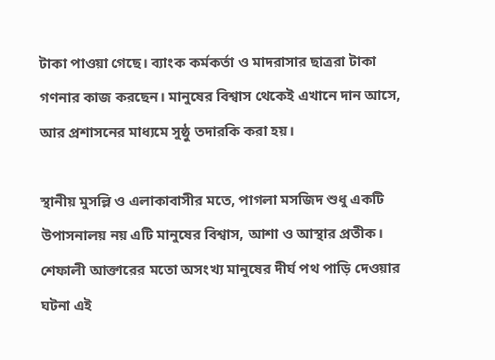টাকা পাওয়া গেছে। ব্যাংক কর্মকর্তা ও মাদরাসার ছাত্ররা টাকা গণনার কাজ করছেন। মানুষের বিশ্বাস থেকেই এখানে দান আসে, আর প্রশাসনের মাধ্যমে সুষ্ঠু তদারকি করা হয়।

স্থানীয় মুসল্লি ও এলাকাবাসীর মতে, পাগলা মসজিদ শুধু একটি উপাসনালয় নয় এটি মানুষের বিশ্বাস, আশা ও আস্থার প্রতীক। শেফালী আক্তারের মতো অসংখ্য মানুষের দীর্ঘ পথ পাড়ি দেওয়ার ঘটনা এই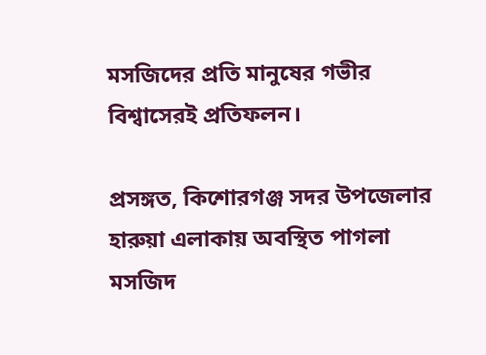মসজিদের প্রতি মানুষের গভীর বিশ্বাসেরই প্রতিফলন।

প্রসঙ্গত, কিশোরগঞ্জ সদর উপজেলার হারুয়া এলাকায় অবস্থিত পাগলা মসজিদ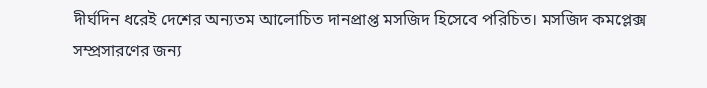দীর্ঘদিন ধরেই দেশের অন্যতম আলোচিত দানপ্রাপ্ত মসজিদ হিসেবে পরিচিত। মসজিদ কমপ্লেক্স সম্প্রসারণের জন্য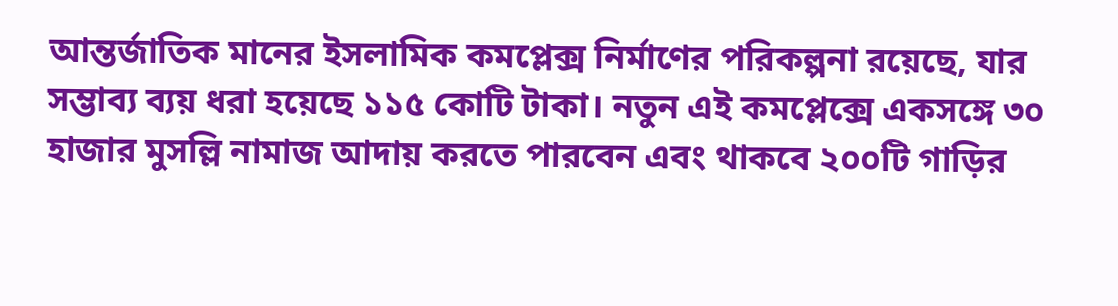আন্তর্জাতিক মানের ইসলামিক কমপ্লেক্স নির্মাণের পরিকল্পনা রয়েছে, যার সম্ভাব্য ব্যয় ধরা হয়েছে ১১৫ কোটি টাকা। নতুন এই কমপ্লেক্সে একসঙ্গে ৩০ হাজার মুসল্লি নামাজ আদায় করতে পারবেন এবং থাকবে ২০০টি গাড়ির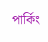পার্কিং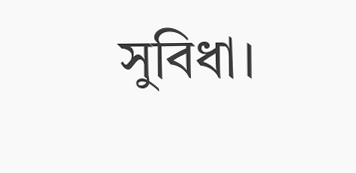সুবিধা।